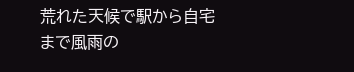荒れた天候で駅から自宅まで風雨の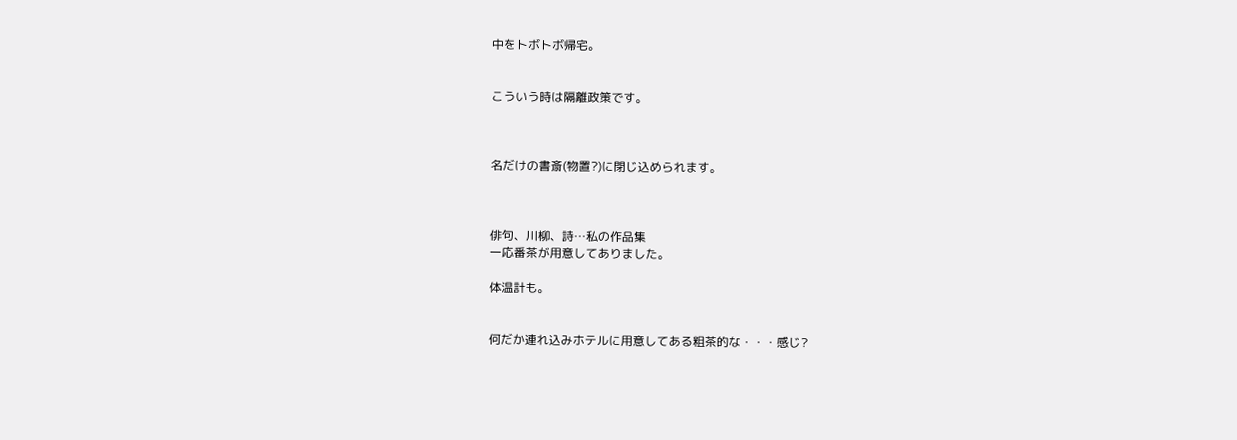中をトボトボ帰宅。


こういう時は隔離政策です。



名だけの書斎(物置?)に閉じ込められます。



俳句、川柳、詩…私の作品集
一応番茶が用意してありました。

体温計も。


何だか連れ込みホテルに用意してある粗茶的な・・・感じ?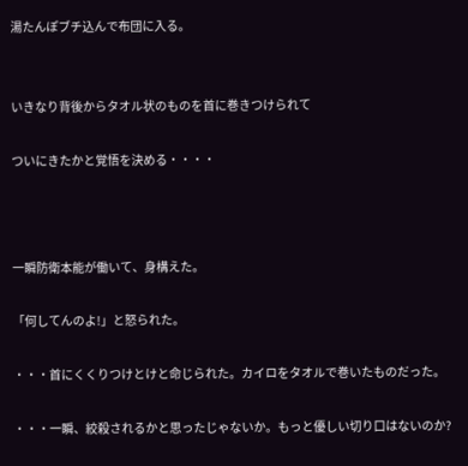湯たんぽブチ込んで布団に入る。


いきなり背後からタオル状のものを首に巻きつけられて

ついにきたかと覚悟を決める・・・・



一瞬防衛本能が働いて、身構えた。

「何してんのよ!」と怒られた。

・・・首にくくりつけとけと命じられた。カイロをタオルで巻いたものだった。

・・・一瞬、絞殺されるかと思ったじゃないか。もっと優しい切り口はないのか?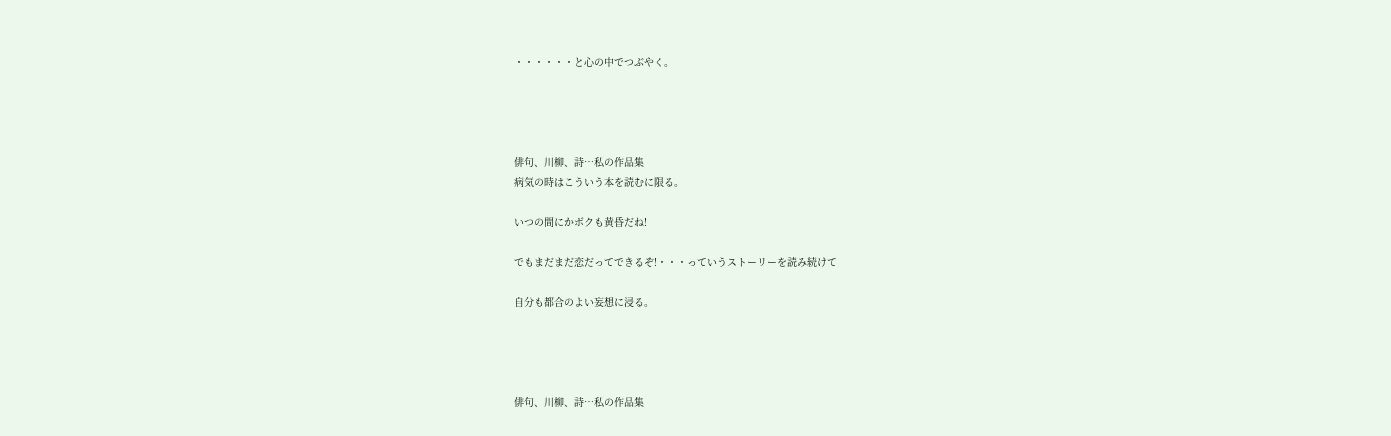・・・・・・と心の中でつぶやく。




俳句、川柳、詩…私の作品集
病気の時はこういう本を読むに限る。

いつの間にかボクも黄昏だね!

でもまだまだ恋だってできるぞ!・・・っていうストーリーを読み続けて

自分も都合のよい妄想に浸る。




俳句、川柳、詩…私の作品集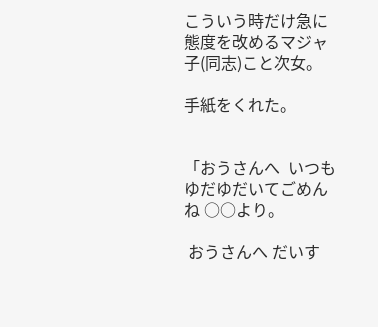こういう時だけ急に態度を改めるマジャ子(同志)こと次女。

手紙をくれた。


「おうさんへ  いつもゆだゆだいてごめんね ○○より。

 おうさんへ だいす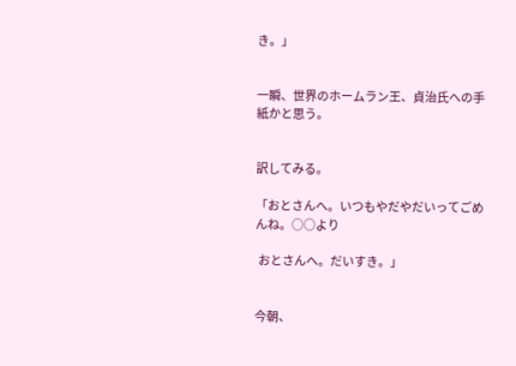き。」


一瞬、世界のホームラン王、貞治氏への手紙かと思う。


訳してみる。

「おとさんへ。いつもやだやだいってごめんね。○○より

 おとさんへ。だいすき。」


今朝、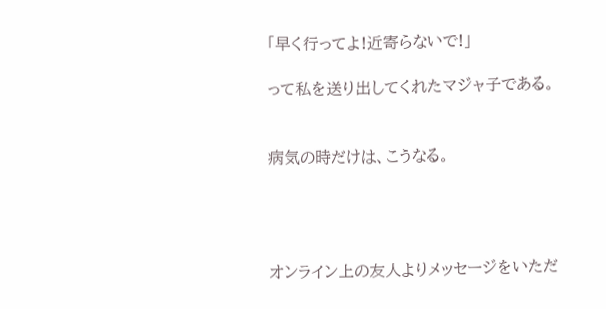「早く行ってよ!近寄らないで!」

って私を送り出してくれたマジャ子である。


病気の時だけは、こうなる。




オンライン上の友人よりメッセージをいただ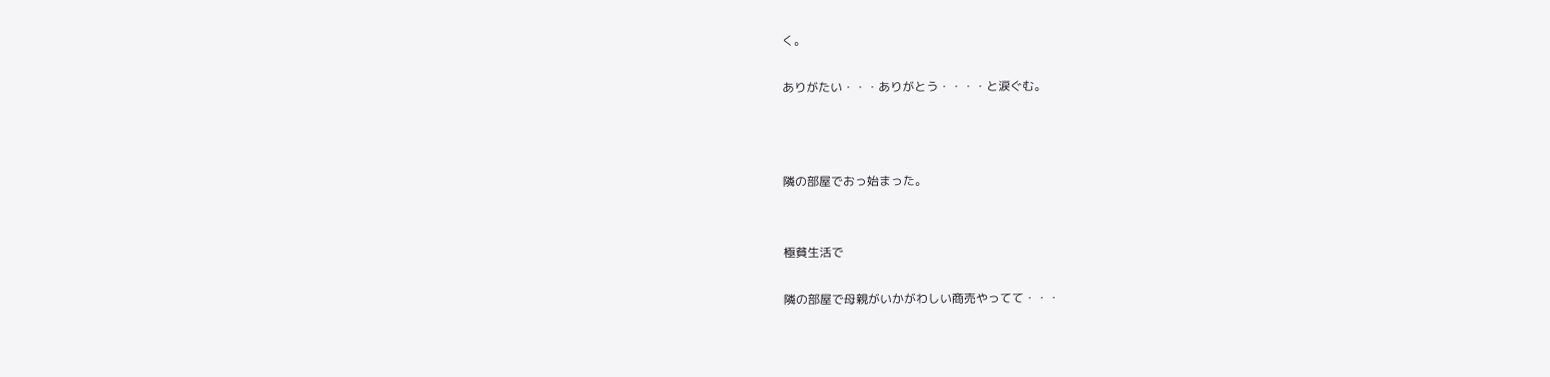く。

ありがたい・・・ありがとう・・・・と涙ぐむ。



隣の部屋でおっ始まった。


極貧生活で

隣の部屋で母親がいかがわしい商売やってて・・・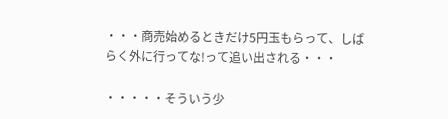・・・商売始めるときだけ5円玉もらって、しばらく外に行ってな!って追い出される・・・

・・・・・そういう少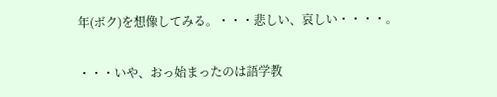年(ボク)を想像してみる。・・・悲しい、哀しい・・・・。


・・・いや、おっ始まったのは語学教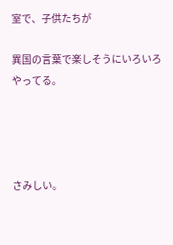室で、子供たちが

異国の言葉で楽しそうにいろいろやってる。




さみしい。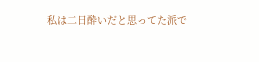私は二日酔いだと思ってた派で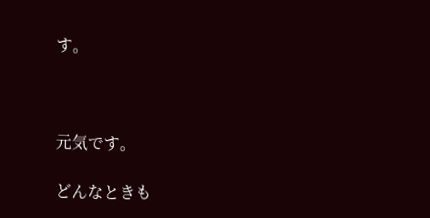す。



元気です。

どんなときも